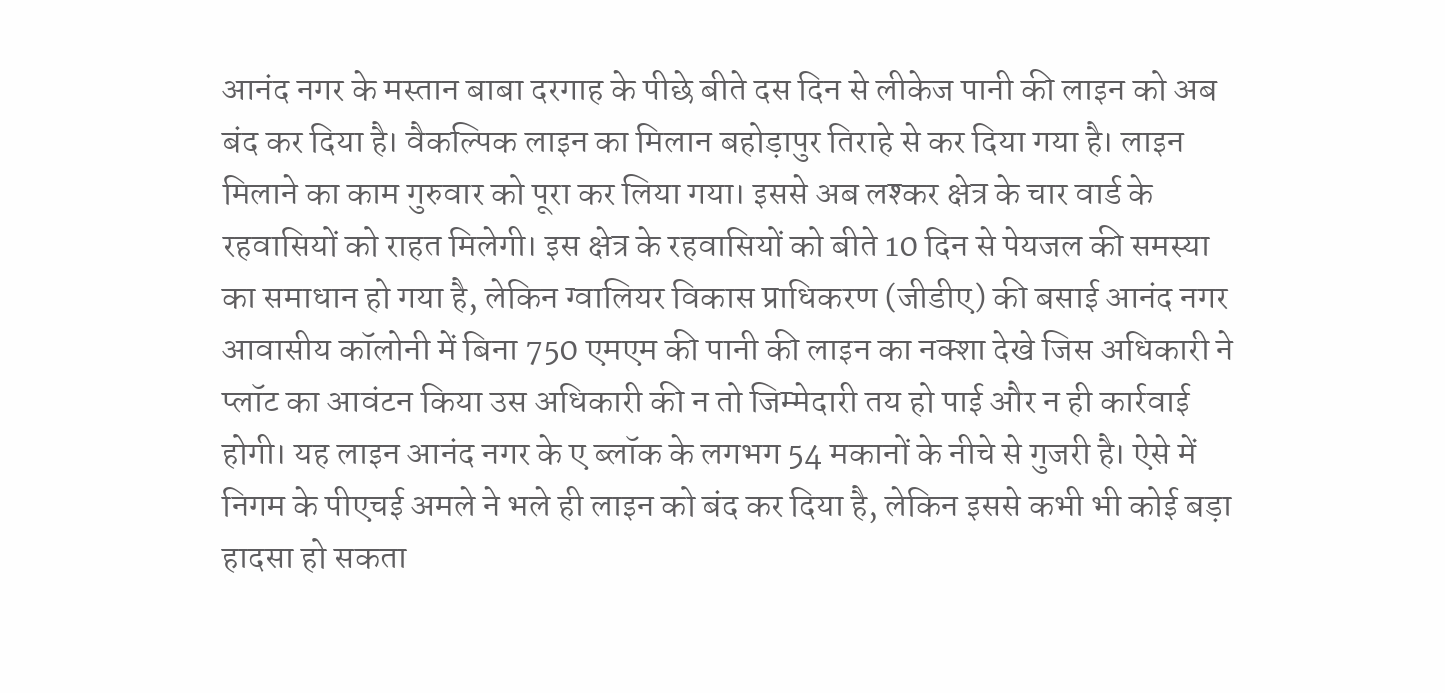आनंद नगर के मस्तान बाबा दरगाह के पीछे बीते दस दिन से लीकेज पानी की लाइन को अब बंद कर दिया है। वैकल्पिक लाइन का मिलान बहोड़ापुर तिराहे से कर दिया गया है। लाइन मिलाने का काम गुरुवार को पूरा कर लिया गया। इससे अब लश्कर क्षेत्र के चार वार्ड के रहवासियों को राहत मिलेगी। इस क्षेत्र के रहवासियों को बीते 10 दिन से पेयजल की समस्या का समाधान हो गया है, लेकिन ग्वालियर विकास प्राधिकरण (जीडीए) की बसाई आनंद नगर आवासीय कॉलोनी में बिना 750 एमएम की पानी की लाइन का नक्शा देखे जिस अधिकारी ने प्लॉट का आवंटन किया उस अधिकारी की न तो जिम्मेदारी तय हो पाई और न ही कार्रवाई होगी। यह लाइन आनंद नगर के ए ब्लॉक के लगभग 54 मकानों के नीचे से गुजरी है। ऐसे में निगम के पीएचई अमले ने भले ही लाइन को बंद कर दिया है, लेकिन इससे कभी भी कोई बड़ा हादसा हो सकता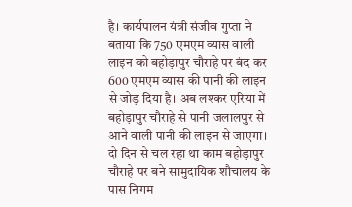है। कार्यपालन यंत्री संजीव गुप्ता ने बताया कि 750 एमएम व्यास वाली लाइन को बहोड़ापुर चौराहे पर बंद कर 600 एमएम व्यास की पानी की लाइन से जोड़ दिया है। अब लश्कर एरिया में बहोड़ापुर चौराहे से पानी जलालपुर से आने वाली पानी की लाइन से जाएगा। दो दिन से चल रहा था काम बहोड़ापुर चौराहे पर बने सामुदायिक शौचालय के पास निगम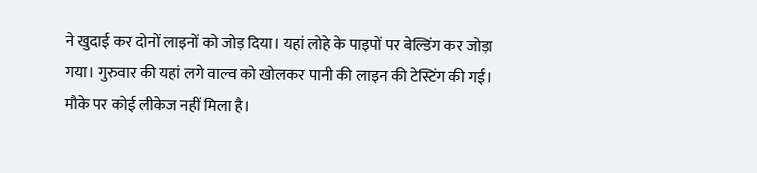ने खुदाई कर दोनों लाइनों को जोड़ दिया। यहां लोहे के पाइपों पर बेल्डिंग कर जोड़ा गया। गुरुवार की यहां लगे वाल्व को खोलकर पानी की लाइन की टेस्टिंग की गई। मौके पर कोई लीकेज नहीं मिला है।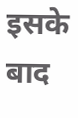इसके बाद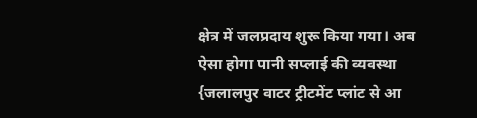क्षेत्र में जलप्रदाय शुरू किया गया। अब ऐसा होगा पानी सप्लाई की व्यवस्था
{जलालपुर वाटर ट्रीटमेंट प्लांट से आ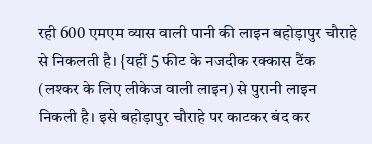रही 600 एमएम व्यास वाली पानी की लाइन बहोड़ापुर चौराहे से निकलती है। {यहीं 5 फीट के नजदीक रक्कास टैंक (लश्कर के लिए लीकेज वाली लाइन) से पुरानी लाइन निकली है। इसे बहोड़ापुर चौराहे पर काटकर बंद कर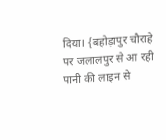दिया। {बहोड़ापुर चौराहे पर जलालपुर से आ रही पानी की लाइन से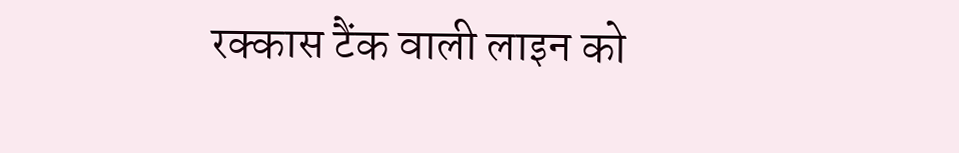रक्कास टैंक वाली लाइन को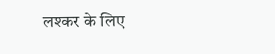लश्कर के लिए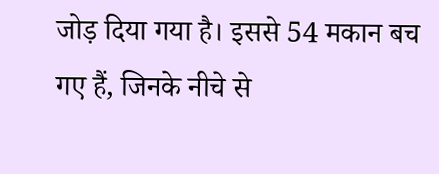जोड़ दिया गया है। इससे 54 मकान बच गए हैं, जिनके नीचे से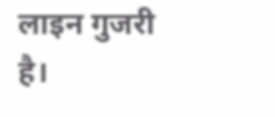लाइन गुजरी है।